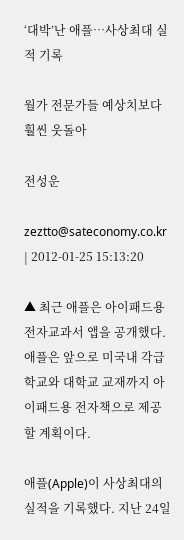‘대박’난 애플…사상최대 실적 기록

월가 전문가들 예상치보다 훨씬 웃돌아

전성운

zeztto@sateconomy.co.kr | 2012-01-25 15:13:20

▲ 최근 애플은 아이패드용 전자교과서 앱을 공개했다. 애플은 앞으로 미국내 각급학교와 대학교 교재까지 아이패드용 전자책으로 제공할 계획이다.

애플(Apple)이 사상최대의 실적을 기록했다. 지난 24일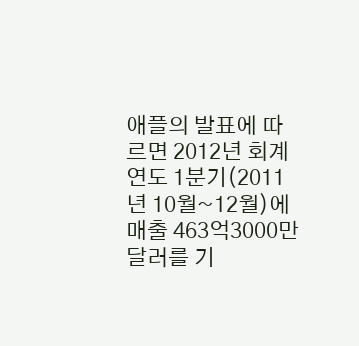애플의 발표에 따르면 2012년 회계연도 1분기(2011년 10월~12월)에 매출 463억3000만 달러를 기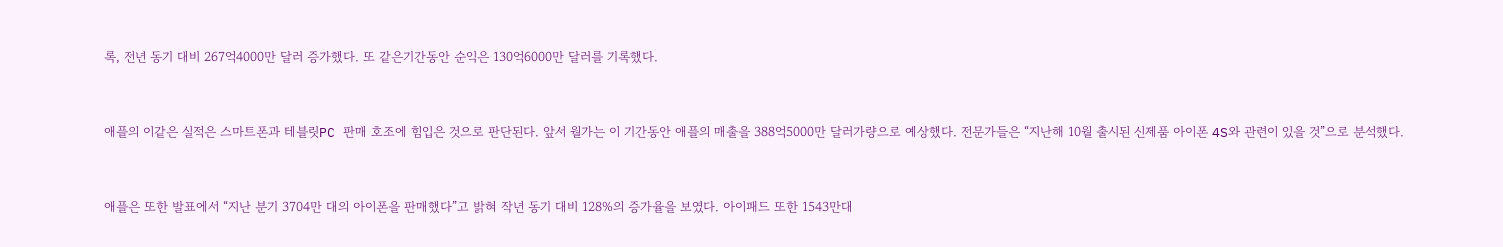록, 전년 동기 대비 267억4000만 달러 증가했다. 또 같은기간동안 순익은 130억6000만 달러를 기록했다.


애플의 이같은 실적은 스마트폰과 테블릿PC 판매 호조에 힘입은 것으로 판단된다. 앞서 월가는 이 기간동안 애플의 매출을 388억5000만 달러가량으로 예상했다. 전문가들은 “지난해 10월 출시된 신제품 아이폰 4S와 관련이 있을 것”으로 분석했다.


애플은 또한 발표에서 “지난 분기 3704만 대의 아이폰을 판매했다”고 밝혀 작년 동기 대비 128%의 증가율을 보였다. 아이패드 또한 1543만대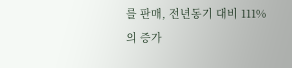를 판매, 전년동기 대비 111%의 증가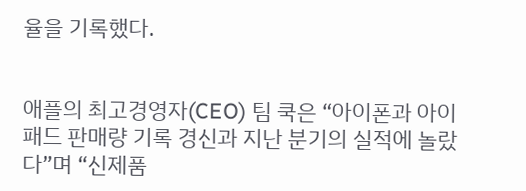율을 기록했다.


애플의 최고경영자(CEO) 팀 쿡은 “아이폰과 아이패드 판매량 기록 경신과 지난 분기의 실적에 놀랐다”며 “신제품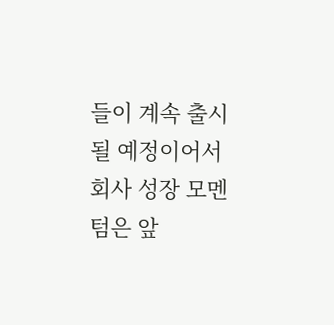들이 계속 출시될 예정이어서 회사 성장 모멘텀은 앞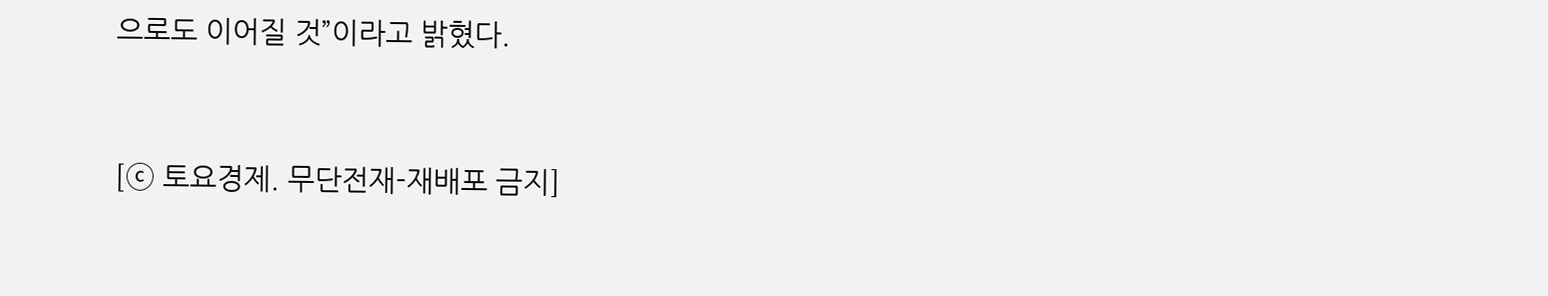으로도 이어질 것”이라고 밝혔다.


[ⓒ 토요경제. 무단전재-재배포 금지]